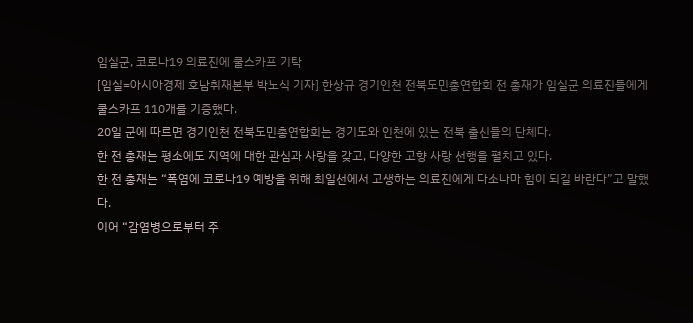임실군, 코로나19 의료진에 쿨스카프 기탁
[임실=아시아경제 호남취재본부 박노식 기자] 한상규 경기인천 전북도민총연합회 전 총재가 임실군 의료진들에게 쿨스카프 110개를 기증했다.
20일 군에 따르면 경기인천 전북도민총연합회는 경기도와 인천에 있는 전북 출신들의 단체다.
한 전 총재는 평소에도 지역에 대한 관심과 사랑을 갖고, 다양한 고향 사랑 선행을 펼치고 있다.
한 전 총재는 “폭염에 코로나19 예방을 위해 최일선에서 고생하는 의료진에게 다소나마 힘이 되길 바란다”고 말했다.
이어 “감염병으로부터 주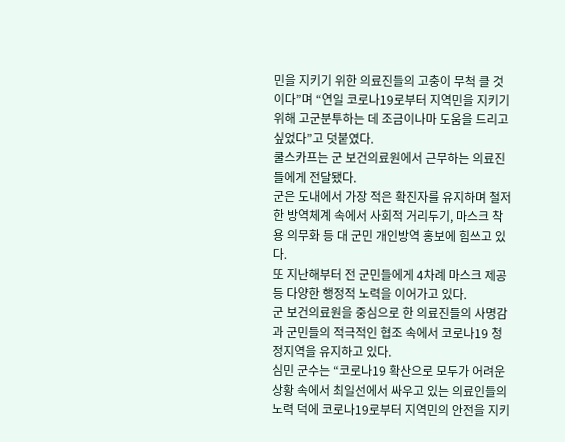민을 지키기 위한 의료진들의 고충이 무척 클 것이다”며 “연일 코로나19로부터 지역민을 지키기 위해 고군분투하는 데 조금이나마 도움을 드리고 싶었다”고 덧붙였다.
쿨스카프는 군 보건의료원에서 근무하는 의료진들에게 전달됐다.
군은 도내에서 가장 적은 확진자를 유지하며 철저한 방역체계 속에서 사회적 거리두기, 마스크 착용 의무화 등 대 군민 개인방역 홍보에 힘쓰고 있다.
또 지난해부터 전 군민들에게 4차례 마스크 제공 등 다양한 행정적 노력을 이어가고 있다.
군 보건의료원을 중심으로 한 의료진들의 사명감과 군민들의 적극적인 협조 속에서 코로나19 청정지역을 유지하고 있다.
심민 군수는 “코로나19 확산으로 모두가 어려운 상황 속에서 최일선에서 싸우고 있는 의료인들의 노력 덕에 코로나19로부터 지역민의 안전을 지키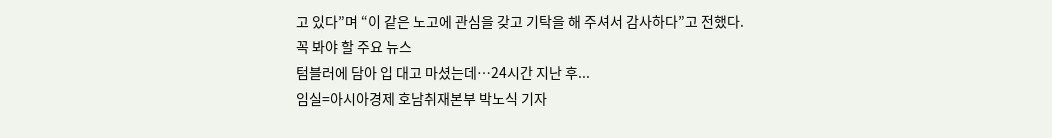고 있다”며 “이 같은 노고에 관심을 갖고 기탁을 해 주셔서 감사하다”고 전했다.
꼭 봐야 할 주요 뉴스
텀블러에 담아 입 대고 마셨는데…24시간 지난 후...
임실=아시아경제 호남취재본부 박노식 기자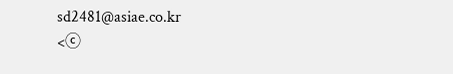sd2481@asiae.co.kr
<ⓒ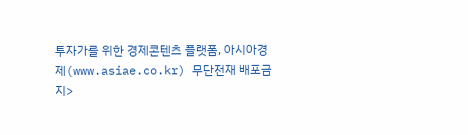투자가를 위한 경제콘텐츠 플랫폼, 아시아경제(www.asiae.co.kr) 무단전재 배포금지>